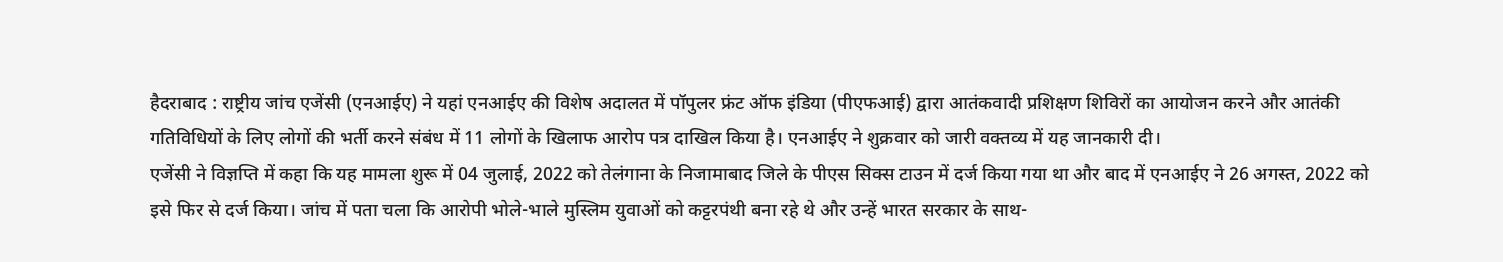हैदराबाद : राष्ट्रीय जांच एजेंसी (एनआईए) ने यहां एनआईए की विशेष अदालत में पॉपुलर फ्रंट ऑफ इंडिया (पीएफआई) द्वारा आतंकवादी प्रशिक्षण शिविरों का आयोजन करने और आतंकी गतिविधियों के लिए लोगों की भर्ती करने संबंध में 11 लोगों के खिलाफ आरोप पत्र दाखिल किया है। एनआईए ने शुक्रवार को जारी वक्तव्य में यह जानकारी दी।
एजेंसी ने विज्ञप्ति में कहा कि यह मामला शुरू में 04 जुलाई, 2022 को तेलंगाना के निजामाबाद जिले के पीएस सिक्स टाउन में दर्ज किया गया था और बाद में एनआईए ने 26 अगस्त, 2022 को इसे फिर से दर्ज किया। जांच में पता चला कि आरोपी भोले-भाले मुस्लिम युवाओं को कट्टरपंथी बना रहे थे और उन्हें भारत सरकार के साथ-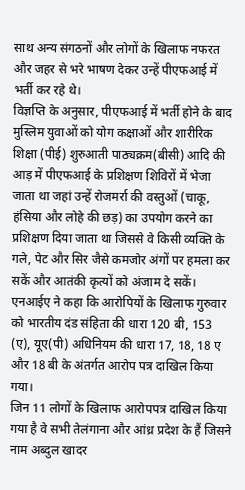साथ अन्य संगठनों और लोगों के खिलाफ नफरत और जहर से भरे भाषण देकर उन्हें पीएफआई में भर्ती कर रहे थे।
विज्ञप्ति के अनुसार, पीएफआई में भर्ती होने के बाद मुस्लिम युवाओं को योग कक्षाओं और शारीरिक शिक्षा (पीई) शुरुआती पाठ्यक्रम(बीसी) आदि की आड़ में पीएफआई के प्रशिक्षण शिविरों में भेजा जाता था जहां उन्हें रोजमर्रा की वस्तुओं (चाकू, हंसिया और लोहे की छड़) का उपयोग करने का प्रशिक्षण दिया जाता था जिससे वे किसी व्यक्ति के गले, पेट और सिर जैसे कमजोर अंगों पर हमला कर सकें और आतंकी कृत्यों को अंजाम दे सकें। एनआईए ने कहा कि आरोपियों के खिलाफ गुरुवार को भारतीय दंड संहिता की धारा 120 बी, 153 (ए), यूए(पी) अधिनियम की धारा 17, 18, 18 ए और 18 बी के अंतर्गत आरोप पत्र दाखिल किया गया।
जिन 11 लोगों के खिलाफ आरोपपत्र दाखिल किया गया है वे सभी तेलंगाना और आंध्र प्रदेश के हैं जिसने नाम अब्दुल खादर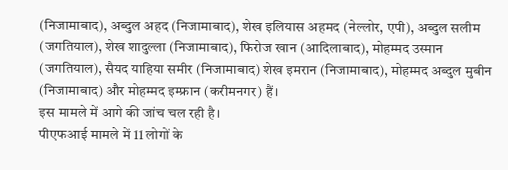(निजामाबाद), अब्दुल अहद (निजामाबाद), शेख इलियास अहमद (नेल्लोर, एपी), अब्दुल सलीम (जगतियाल), शेख शादुल्ला (निजामाबाद), फिरोज खान (आदिलाबाद), मोहम्मद उस्मान (जगतियाल), सैयद याहिया समीर (निजामाबाद) शेख इमरान (निजामाबाद), मोहम्मद अब्दुल मुबीन (निजामाबाद) और मोहम्मद इम्फ्रान (करीमनगर) हैं।
इस मामले में आगे की जांच चल रही है।
पीएफआई मामले में 11 लोगों के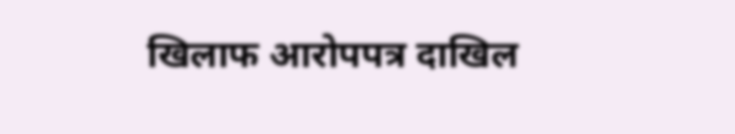खिलाफ आरोपपत्र दाखिल